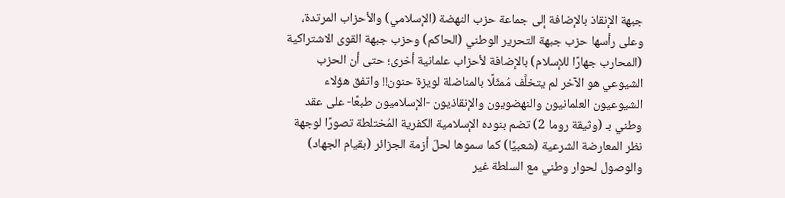جبهة الإنقاذ بالإضافة إلى جماعة حزب النهضة (الإسلامي) والأحزاب المرتدة، وعلى رأسها حزب جبهة التحرير الوطني (الحاكم) وحزب جبهة القوى الاشتراكية (المحارب جهارًا للإسلام) بالإضافة لأحزاب علمانية أخرى؛ حتى أن الحزب الشيوعي هو الآخر لم يتخلَّف مُمثّلًا بالمناضلة لويزة حنون!! واتفق هؤلاء الشيوعيون العلمانيون والنهضويون والإنقاذيون -الإسلاميون طبعًا- على عقد وطني بـ (وثيقة روما 2) تضم بنوده الإسلامية الكفرية المُختلطة تصورًا لوجهة نظر المعارضة الشرعية (شعبيًا) كما سموها لحلّ أزمة الجزائر (بقيام الجهاد) والوصول لحوار وطني مع السلطة غير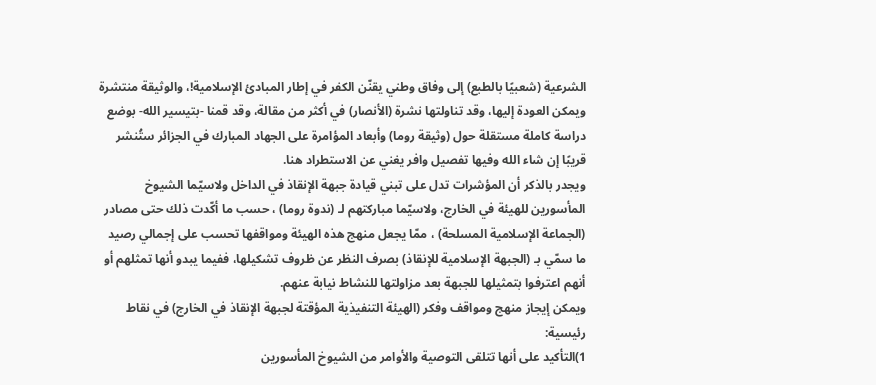الشرعية (شعبيًا بالطبع) إلى وفاق وطني يقنّن الكفر في إطار المبادئ الإسلامية!، والوثيقة منتشرة ويمكن العودة إليها، وقد تناولتها نشرة (الأنصار) في أكثر من مقالة، وقد قمنا -بتيسير الله- بوضع دراسة كاملة مستقلة حول (وثيقة روما) وأبعاد المؤامرة على الجهاد المبارك في الجزائر ستُنشر قريبًا إن شاء الله وفيها تفصيل وافر يغني عن الاستطراد هنا.
ويجدر بالذكر أن المؤشرات تدل على تبني قيادة جبهة الإنقاذ في الداخل ولاسيّما الشيوخ المأسورين للهيئة في الخارج، ولاسيّما مباركتهم لـ (ندوة روما) ، حسب ما أكّدت ذلك حتى مصادر (الجماعة الإسلامية المسلحة) ، ممّا يجعل منهج هذه الهيئة ومواقفها تحسب على إجمالي رصيد ما سمّي بـ (الجبهة الإسلامية للإنقاذ) بصرف النظر عن ظروف تشكيلها، ففيما يبدو أنها تمثلهم أو أنهم اعترفوا بتمثيلها للجبهة بعد مزاولتها للنشاط نيابة عنهم.
ويمكن إيجاز منهج ومواقف وفكر (الهيئة التنفيذية المؤقتة لجبهة الإنقاذ في الخارج) في نقاط رئيسية:
1)التأكيد على أنها تتلقى التوصية والأوامر من الشيوخ المأسورين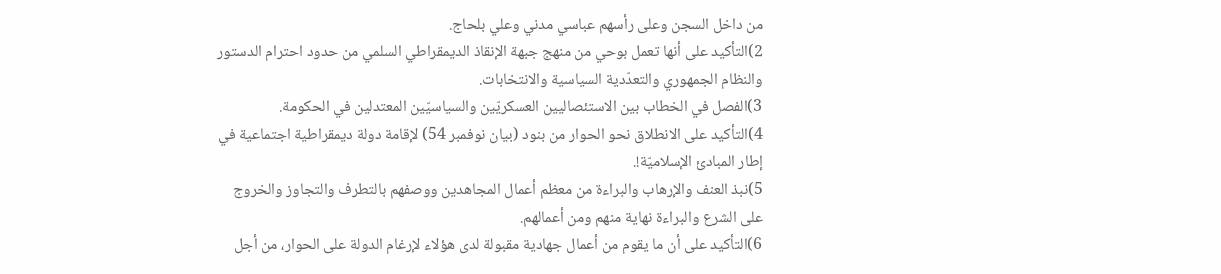من داخل السجن وعلى رأسهم عباسي مدني وعلي بلحاج.
2)التأكيد على أنها تعمل بوحي من منهج جبهة الإنقاذ الديمقراطي السلمي من حدود احترام الدستور والنظام الجمهوري والتعدّدية السياسية والانتخابات.
3)الفصل في الخطاب بين الاستئصاليين العسكريّين والسياسيّين المعتدلين في الحكومة.
4)التأكيد على الانطلاق نحو الحوار من بنود (بيان نوفمبر 54) لإقامة دولة ديمقراطية اجتماعية في إطار المبادئ الإسلاميّة!.
5)نبذ العنف والإرهاب والبراءة من معظم أعمال المجاهدين ووصفهم بالتطرف والتجاوز والخروج على الشرع والبراءة نهاية منهم ومن أعمالهم.
6)التأكيد على أن ما يقوم من أعمال جهادية مقبولة لدى هؤلاء لإرغام الدولة على الحوار، من أجل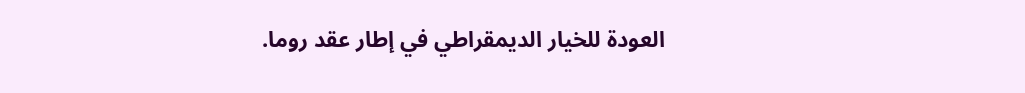العودة للخيار الديمقراطي في إطار عقد روما.